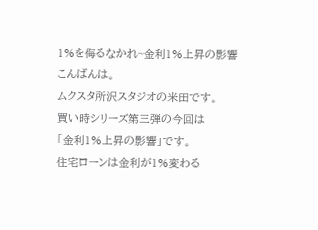1%を侮るなかれ~金利1%上昇の影響
こんばんは。
ムクスタ所沢スタジオの米田です。
買い時シリーズ第三弾の今回は
「金利1%上昇の影響」です。
住宅ローンは金利が1%変わる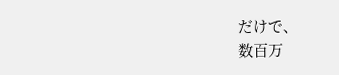だけで、
数百万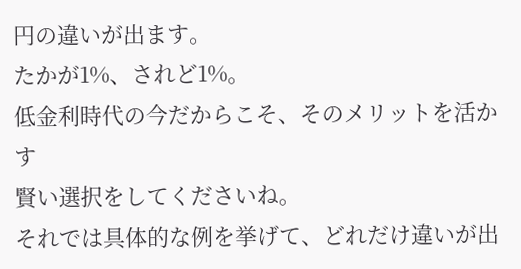円の違いが出ます。
たかが1%、されど1%。
低金利時代の今だからこそ、そのメリットを活かす
賢い選択をしてくださいね。
それでは具体的な例を挙げて、どれだけ違いが出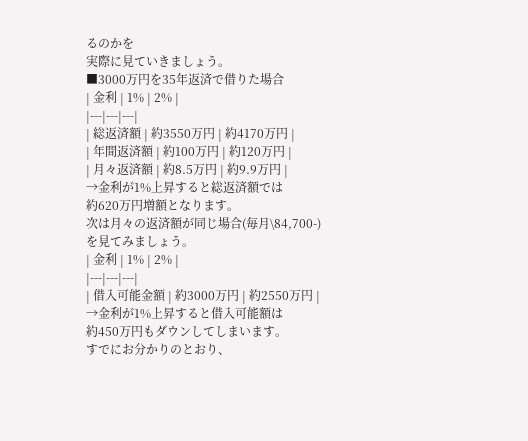るのかを
実際に見ていきましょう。
■3000万円を35年返済で借りた場合
| 金利 | 1% | 2% |
|---|---|---|
| 総返済額 | 約3550万円 | 約4170万円 |
| 年間返済額 | 約100万円 | 約120万円 |
| 月々返済額 | 約8.5万円 | 約9.9万円 |
→金利が1%上昇すると総返済額では
約620万円増額となります。
次は月々の返済額が同じ場合(毎月\84,700-)を見てみましょう。
| 金利 | 1% | 2% |
|---|---|---|
| 借入可能金額 | 約3000万円 | 約2550万円 |
→金利が1%上昇すると借入可能額は
約450万円もダウンしてしまいます。
すでにお分かりのとおり、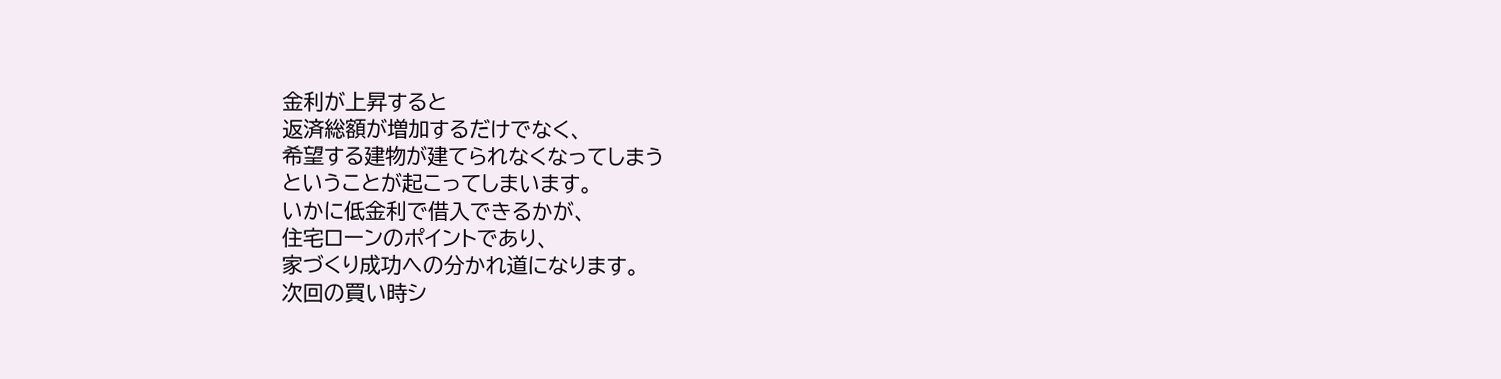金利が上昇すると
返済総額が増加するだけでなく、
希望する建物が建てられなくなってしまう
ということが起こってしまいます。
いかに低金利で借入できるかが、
住宅ローンのポイントであり、
家づくり成功への分かれ道になります。
次回の買い時シ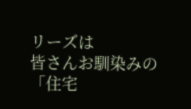リーズは
皆さんお馴染みの
「住宅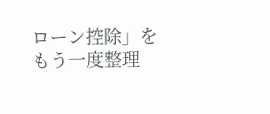ローン控除」を
もう一度整理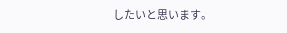したいと思います。